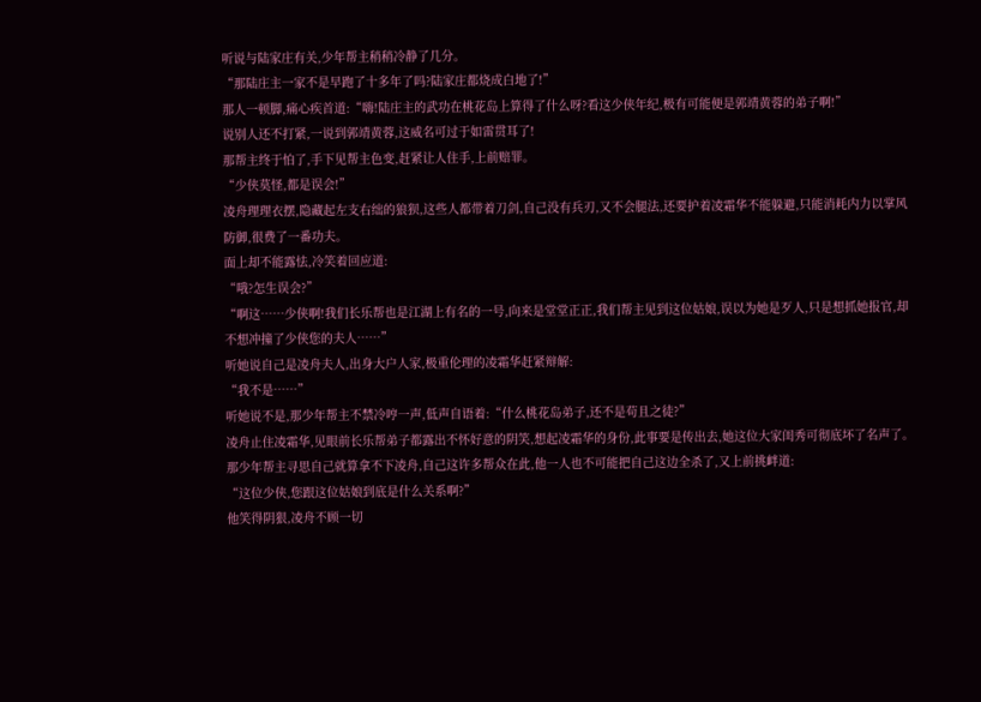听说与陆家庄有关,少年帮主稍稍冷静了几分。
“那陆庄主一家不是早跑了十多年了吗?陆家庄都烧成白地了!”
那人一顿脚,痛心疾首道:“嗨!陆庄主的武功在桃花岛上算得了什么呀?看这少侠年纪,极有可能便是郭靖黄蓉的弟子啊!”
说别人还不打紧,一说到郭靖黄蓉,这威名可过于如雷贯耳了!
那帮主终于怕了,手下见帮主色变,赶紧让人住手,上前赔罪。
“少侠莫怪,都是误会!”
凌舟理理衣摆,隐藏起左支右绌的狼狈,这些人都带着刀剑,自己没有兵刃,又不会腿法,还要护着凌霜华不能躲避,只能消耗内力以掌风防御,很费了一番功夫。
面上却不能露怯,冷笑着回应道:
“哦?怎生误会?”
“啊这……少侠啊!我们长乐帮也是江湖上有名的一号,向来是堂堂正正,我们帮主见到这位姑娘,误以为她是歹人,只是想抓她报官,却不想冲撞了少侠您的夫人……”
听她说自己是凌舟夫人,出身大户人家,极重伦理的凌霜华赶紧辩解:
“我不是……”
听她说不是,那少年帮主不禁冷哼一声,低声自语着:“什么桃花岛弟子,还不是苟且之徒?”
凌舟止住凌霜华,见眼前长乐帮弟子都露出不怀好意的阴笑,想起凌霜华的身份,此事要是传出去,她这位大家闺秀可彻底坏了名声了。
那少年帮主寻思自己就算拿不下凌舟,自己这许多帮众在此,他一人也不可能把自己这边全杀了,又上前挑衅道:
“这位少侠,您跟这位姑娘到底是什么关系啊?”
他笑得阴狠,凌舟不顾一切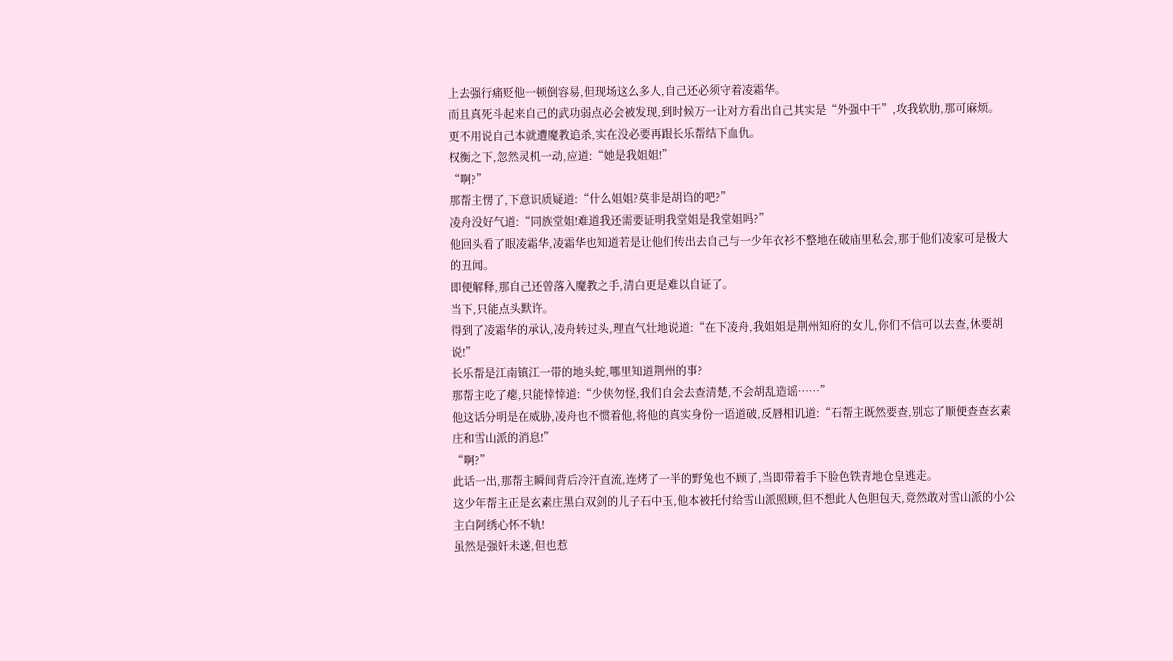上去强行痛贬他一顿倒容易,但现场这么多人,自己还必须守着凌霜华。
而且真死斗起来自己的武功弱点必会被发现,到时候万一让对方看出自己其实是“外强中干”,攻我软肋,那可麻烦。
更不用说自己本就遭魔教追杀,实在没必要再跟长乐帮结下血仇。
权衡之下,忽然灵机一动,应道:“她是我姐姐!”
“啊?”
那帮主愣了,下意识质疑道:“什么姐姐?莫非是胡诌的吧?”
凌舟没好气道:“同族堂姐!难道我还需要证明我堂姐是我堂姐吗?”
他回头看了眼凌霜华,凌霜华也知道若是让他们传出去自己与一少年衣衫不整地在破庙里私会,那于他们凌家可是极大的丑闻。
即便解释,那自己还曾落入魔教之手,清白更是难以自证了。
当下,只能点头默许。
得到了凌霜华的承认,凌舟转过头,理直气壮地说道:“在下凌舟,我姐姐是荆州知府的女儿,你们不信可以去查,休要胡说!”
长乐帮是江南镇江一带的地头蛇,哪里知道荆州的事?
那帮主吃了瘪,只能悻悻道:“少侠勿怪,我们自会去查清楚,不会胡乱造谣……”
他这话分明是在威胁,凌舟也不惯着他,将他的真实身份一语道破,反唇相讥道:“石帮主既然要查,别忘了顺便查查玄素庄和雪山派的消息!”
“啊?”
此话一出,那帮主瞬间背后冷汗直流,连烤了一半的野兔也不顾了,当即带着手下脸色铁青地仓皇逃走。
这少年帮主正是玄素庄黑白双剑的儿子石中玉,他本被托付给雪山派照顾,但不想此人色胆包天,竟然敢对雪山派的小公主白阿绣心怀不轨!
虽然是强奸未遂,但也惹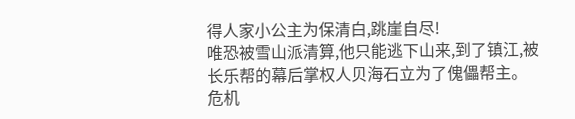得人家小公主为保清白,跳崖自尽!
唯恐被雪山派清算,他只能逃下山来,到了镇江,被长乐帮的幕后掌权人贝海石立为了傀儡帮主。
危机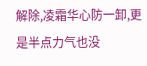解除,凌霜华心防一卸,更是半点力气也没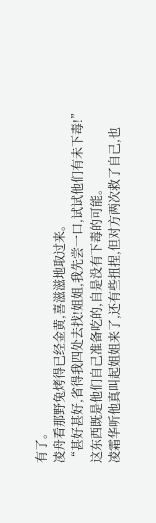有了。
凌舟看那野兔烤得已经金黄,喜滋滋地取过来。
“甚好甚好,省得我四处去找!姐姐,我先尝一口,试试他们有未下毒!”
这东西既是他们自己准备吃的,自是没有下毒的可能。
凌霜华听他真叫起姐姐来了,还有些扭捏,但对方两次救了自己,也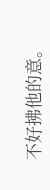不好拂他的意。